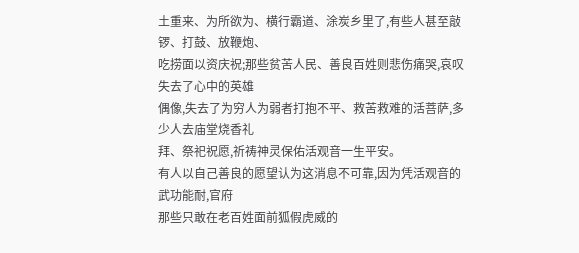土重来、为所欲为、横行霸道、涂炭乡里了,有些人甚至敲锣、打鼓、放鞭炮、
吃捞面以资庆祝;那些贫苦人民、善良百姓则悲伤痛哭,哀叹失去了心中的英雄
偶像,失去了为穷人为弱者打抱不平、救苦救难的活菩萨,多少人去庙堂烧香礼
拜、祭祀祝愿,祈祷神灵保佑活观音一生平安。
有人以自己善良的愿望认为这消息不可靠,因为凭活观音的武功能耐,官府
那些只敢在老百姓面前狐假虎威的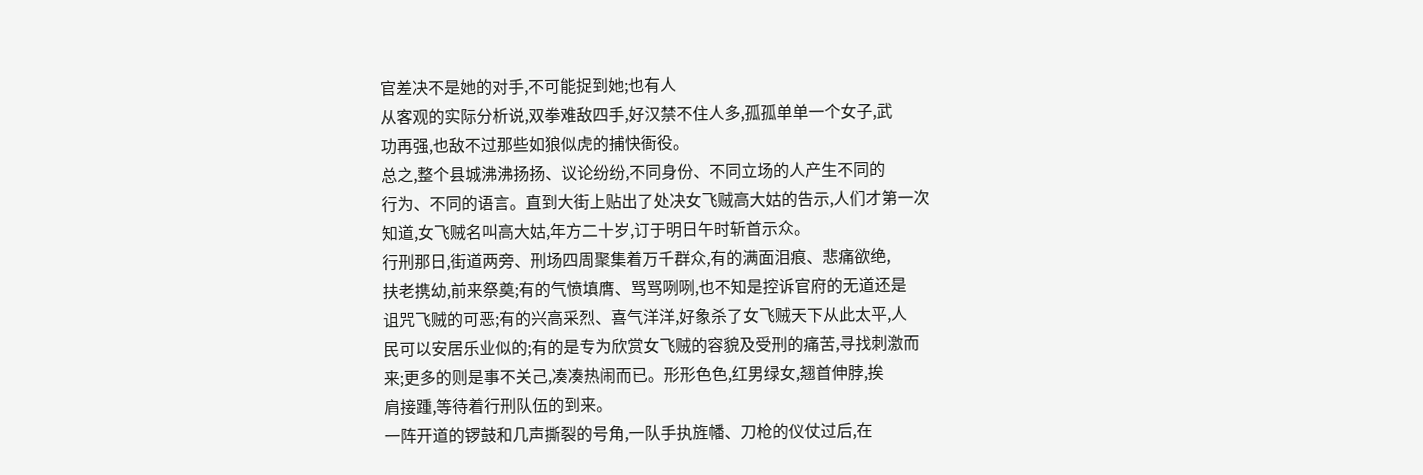官差决不是她的对手,不可能捉到她;也有人
从客观的实际分析说,双拳难敌四手,好汉禁不住人多,孤孤单单一个女子,武
功再强,也敌不过那些如狼似虎的捕快衙役。
总之,整个县城沸沸扬扬、议论纷纷,不同身份、不同立场的人产生不同的
行为、不同的语言。直到大街上贴出了处决女飞贼高大姑的告示,人们才第一次
知道,女飞贼名叫高大姑,年方二十岁,订于明日午时斩首示众。
行刑那日,街道两旁、刑场四周聚集着万千群众,有的满面泪痕、悲痛欲绝,
扶老携幼,前来祭奠;有的气愤填膺、骂骂咧咧,也不知是控诉官府的无道还是
诅咒飞贼的可恶;有的兴高采烈、喜气洋洋,好象杀了女飞贼天下从此太平,人
民可以安居乐业似的;有的是专为欣赏女飞贼的容貌及受刑的痛苦,寻找刺激而
来;更多的则是事不关己,凑凑热闹而已。形形色色,红男绿女,翘首伸脖,挨
肩接踵,等待着行刑队伍的到来。
一阵开道的锣鼓和几声撕裂的号角,一队手执旌幡、刀枪的仪仗过后,在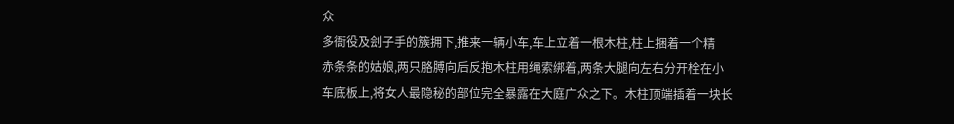众
多衙役及刽子手的簇拥下,推来一辆小车,车上立着一根木柱,柱上捆着一个精
赤条条的姑娘,两只胳膊向后反抱木柱用绳索绑着,两条大腿向左右分开栓在小
车底板上,将女人最隐秘的部位完全暴露在大庭广众之下。木柱顶端插着一块长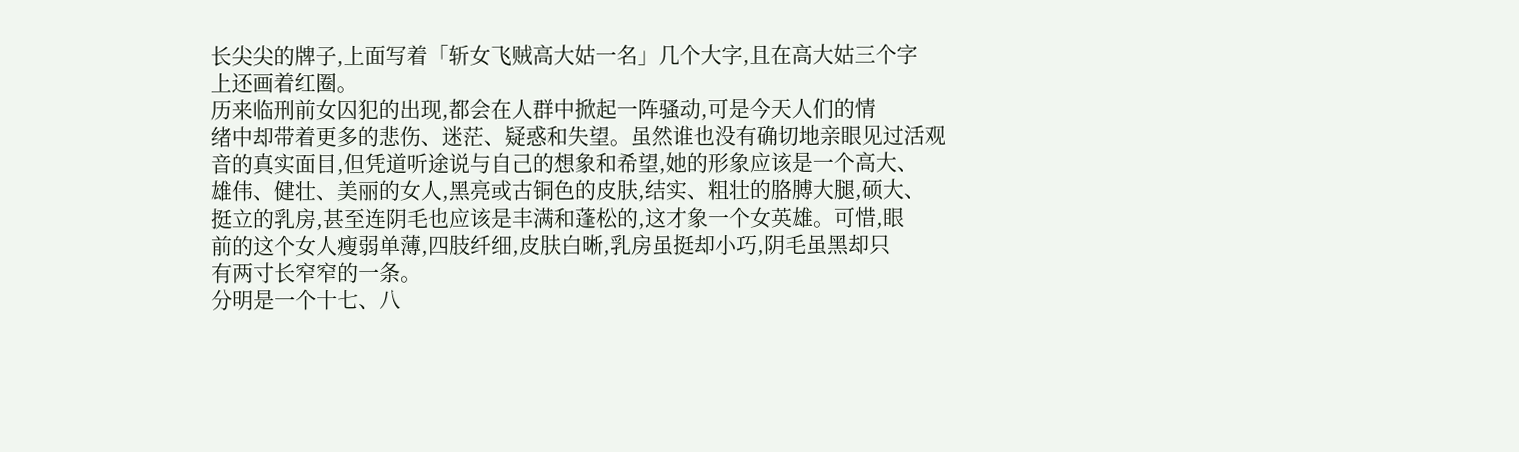长尖尖的牌子,上面写着「斩女飞贼高大姑一名」几个大字,且在高大姑三个字
上还画着红圈。
历来临刑前女囚犯的出现,都会在人群中掀起一阵骚动,可是今天人们的情
绪中却带着更多的悲伤、迷茫、疑惑和失望。虽然谁也没有确切地亲眼见过活观
音的真实面目,但凭道听途说与自己的想象和希望,她的形象应该是一个高大、
雄伟、健壮、美丽的女人,黑亮或古铜色的皮肤,结实、粗壮的胳膊大腿,硕大、
挺立的乳房,甚至连阴毛也应该是丰满和蓬松的,这才象一个女英雄。可惜,眼
前的这个女人瘦弱单薄,四肢纤细,皮肤白晰,乳房虽挺却小巧,阴毛虽黑却只
有两寸长窄窄的一条。
分明是一个十七、八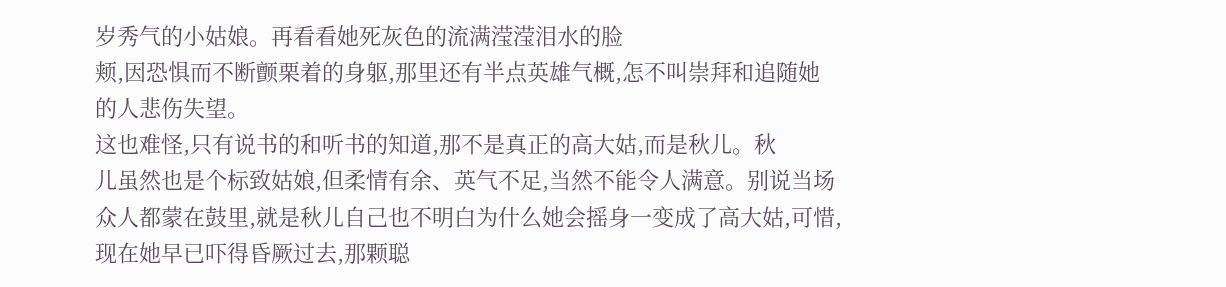岁秀气的小姑娘。再看看她死灰色的流满滢滢泪水的脸
颊,因恐惧而不断颤栗着的身躯,那里还有半点英雄气概,怎不叫崇拜和追随她
的人悲伤失望。
这也难怪,只有说书的和听书的知道,那不是真正的高大姑,而是秋儿。秋
儿虽然也是个标致姑娘,但柔情有余、英气不足,当然不能令人满意。别说当场
众人都蒙在鼓里,就是秋儿自己也不明白为什么她会摇身一变成了高大姑,可惜,
现在她早已吓得昏厥过去,那颗聪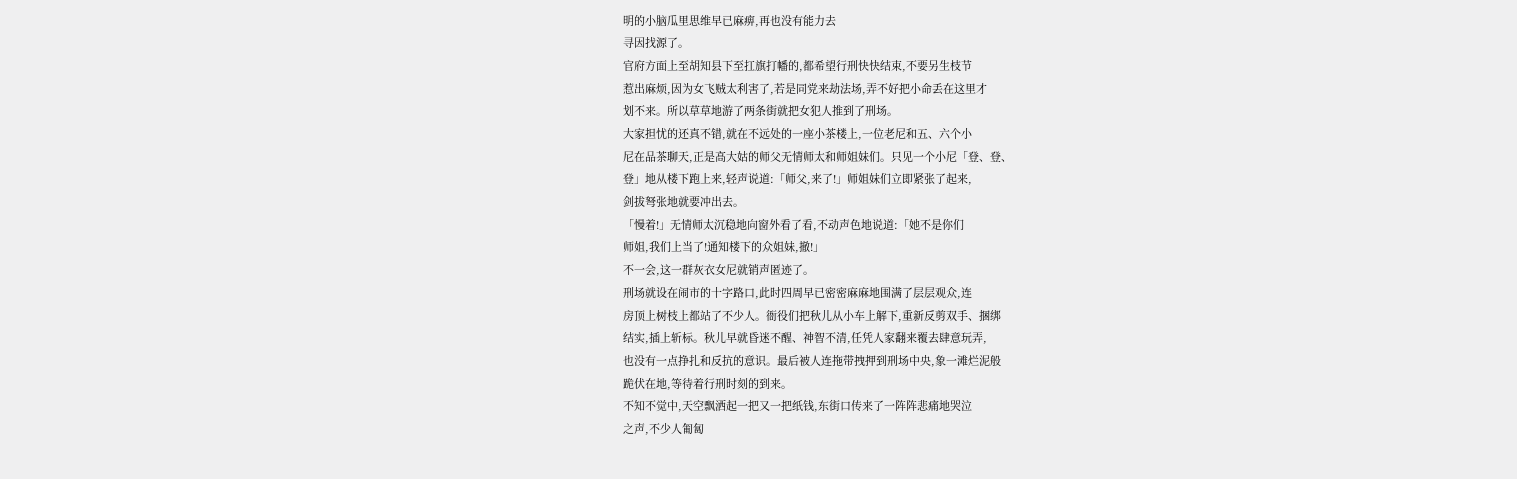明的小脑瓜里思维早已麻痹,再也没有能力去
寻因找源了。
官府方面上至胡知县下至扛旗打幡的,都希望行刑快快结束,不要另生枝节
惹出麻烦,因为女飞贼太利害了,若是同党来劫法场,弄不好把小命丢在这里才
划不来。所以草草地游了两条街就把女犯人推到了刑场。
大家担忧的还真不错,就在不远处的一座小茶楼上,一位老尼和五、六个小
尼在品茶聊天,正是高大姑的师父无情师太和师姐妹们。只见一个小尼「登、登、
登」地从楼下跑上来,轻声说道:「师父,来了!」师姐妹们立即紧张了起来,
剑拔弩张地就要冲出去。
「慢着!」无情师太沉稳地向窗外看了看,不动声色地说道:「她不是你们
师姐,我们上当了!通知楼下的众姐妹,撤!」
不一会,这一群灰衣女尼就销声匿迹了。
刑场就设在闹市的十字路口,此时四周早已密密麻麻地围满了层层观众,连
房顶上树枝上都站了不少人。衙役们把秋儿从小车上解下,重新反剪双手、捆绑
结实,插上斩标。秋儿早就昏迷不醒、神智不清,任凭人家翻来覆去肆意玩弄,
也没有一点挣扎和反抗的意识。最后被人连拖带拽押到刑场中央,象一滩烂泥般
跪伏在地,等待着行刑时刻的到来。
不知不觉中,天空飘洒起一把又一把纸钱,东街口传来了一阵阵悲痛地哭泣
之声,不少人匍匐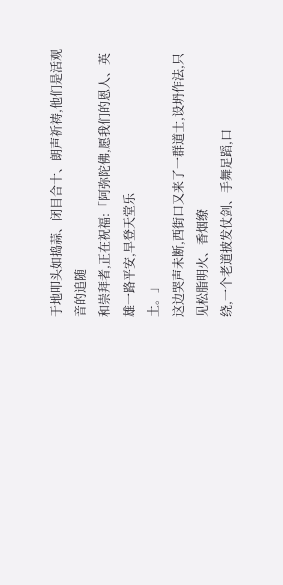于地叩头如捣蒜、闭目合十、朗声祈祷,他们是活观音的追随
和崇拜者,正在祝福:「阿弥陀佛,愿我们的恩人、英雄一路平安,早登天堂乐
土。」
这边哭声未断,西街口又来了一群道士,设坍作法,只见松脂明火、香烟缭
绕,一个老道披发仗剑、手舞足蹈,口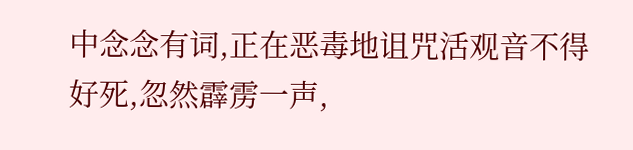中念念有词,正在恶毒地诅咒活观音不得
好死,忽然霹雳一声,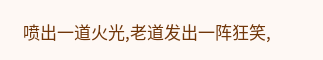喷出一道火光,老道发出一阵狂笑,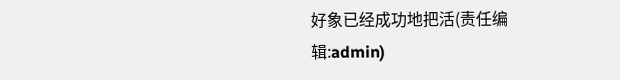好象已经成功地把活(责任编辑:admin)